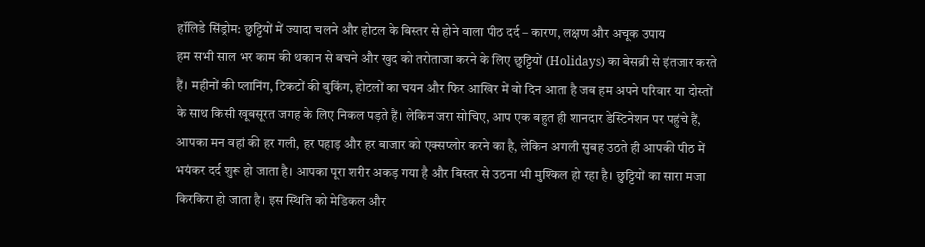हॉलिडे सिंड्रोम: छुट्टियों में ज्यादा चलने और होटल के बिस्तर से होने वाला पीठ दर्द – कारण, लक्षण और अचूक उपाय
हम सभी साल भर काम की थकान से बचने और खुद को तरोताजा करने के लिए छुट्टियों (Holidays) का बेसब्री से इंतजार करते हैं। महीनों की प्लानिंग, टिकटों की बुकिंग, होटलों का चयन और फिर आखिर में वो दिन आता है जब हम अपने परिवार या दोस्तों के साथ किसी खूबसूरत जगह के लिए निकल पड़ते हैं। लेकिन जरा सोचिए, आप एक बहुत ही शानदार डेस्टिनेशन पर पहुंचे हैं, आपका मन वहां की हर गली, हर पहाड़ और हर बाजार को एक्सप्लोर करने का है, लेकिन अगली सुबह उठते ही आपकी पीठ में भयंकर दर्द शुरू हो जाता है। आपका पूरा शरीर अकड़ गया है और बिस्तर से उठना भी मुश्किल हो रहा है। छुट्टियों का सारा मजा किरकिरा हो जाता है। इस स्थिति को मेडिकल और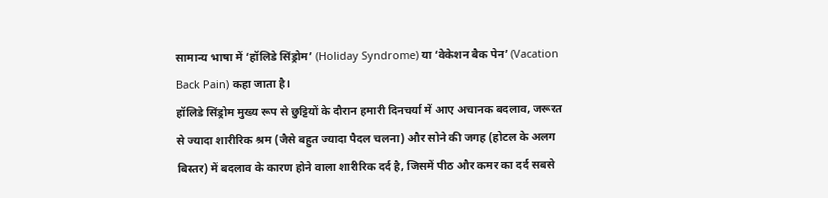सामान्य भाषा में ‘हॉलिडे सिंड्रोम’ (Holiday Syndrome) या ‘वेकेशन बैक पेन’ (Vacation Back Pain) कहा जाता है।
हॉलिडे सिंड्रोम मुख्य रूप से छुट्टियों के दौरान हमारी दिनचर्या में आए अचानक बदलाव, जरूरत से ज्यादा शारीरिक श्रम (जैसे बहुत ज्यादा पैदल चलना) और सोने की जगह (होटल के अलग बिस्तर) में बदलाव के कारण होने वाला शारीरिक दर्द है, जिसमें पीठ और कमर का दर्द सबसे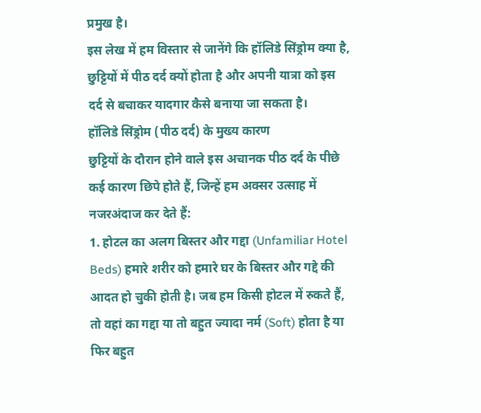प्रमुख है।
इस लेख में हम विस्तार से जानेंगे कि हॉलिडे सिंड्रोम क्या है, छुट्टियों में पीठ दर्द क्यों होता है और अपनी यात्रा को इस दर्द से बचाकर यादगार कैसे बनाया जा सकता है।
हॉलिडे सिंड्रोम (पीठ दर्द) के मुख्य कारण
छुट्टियों के दौरान होने वाले इस अचानक पीठ दर्द के पीछे कई कारण छिपे होते हैं, जिन्हें हम अक्सर उत्साह में नजरअंदाज कर देते हैं:
1. होटल का अलग बिस्तर और गद्दा (Unfamiliar Hotel Beds) हमारे शरीर को हमारे घर के बिस्तर और गद्दे की आदत हो चुकी होती है। जब हम किसी होटल में रुकते हैं, तो वहां का गद्दा या तो बहुत ज्यादा नर्म (Soft) होता है या फिर बहुत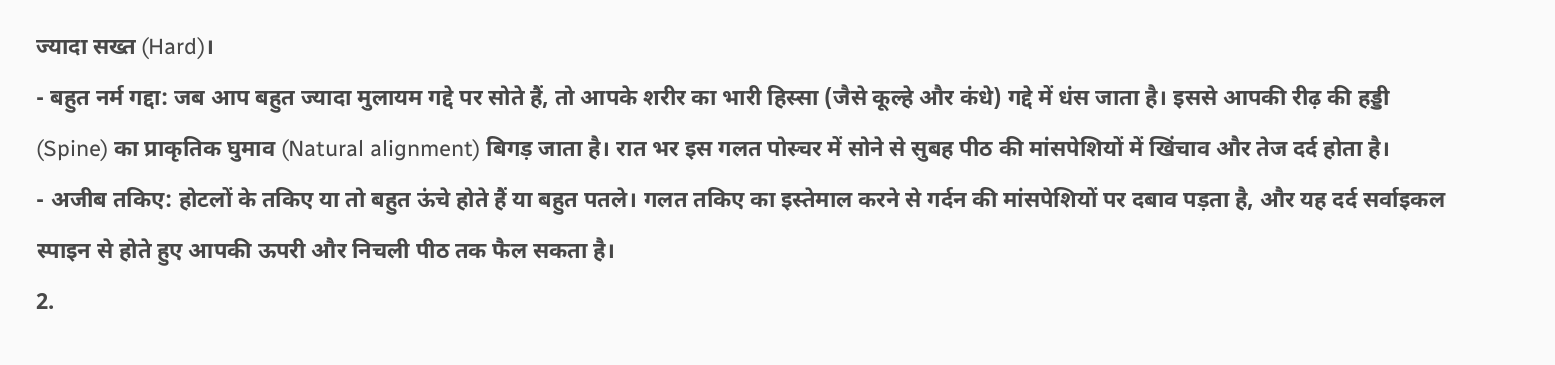ज्यादा सख्त (Hard)।
- बहुत नर्म गद्दा: जब आप बहुत ज्यादा मुलायम गद्दे पर सोते हैं, तो आपके शरीर का भारी हिस्सा (जैसे कूल्हे और कंधे) गद्दे में धंस जाता है। इससे आपकी रीढ़ की हड्डी (Spine) का प्राकृतिक घुमाव (Natural alignment) बिगड़ जाता है। रात भर इस गलत पोस्चर में सोने से सुबह पीठ की मांसपेशियों में खिंचाव और तेज दर्द होता है।
- अजीब तकिए: होटलों के तकिए या तो बहुत ऊंचे होते हैं या बहुत पतले। गलत तकिए का इस्तेमाल करने से गर्दन की मांसपेशियों पर दबाव पड़ता है, और यह दर्द सर्वाइकल स्पाइन से होते हुए आपकी ऊपरी और निचली पीठ तक फैल सकता है।
2.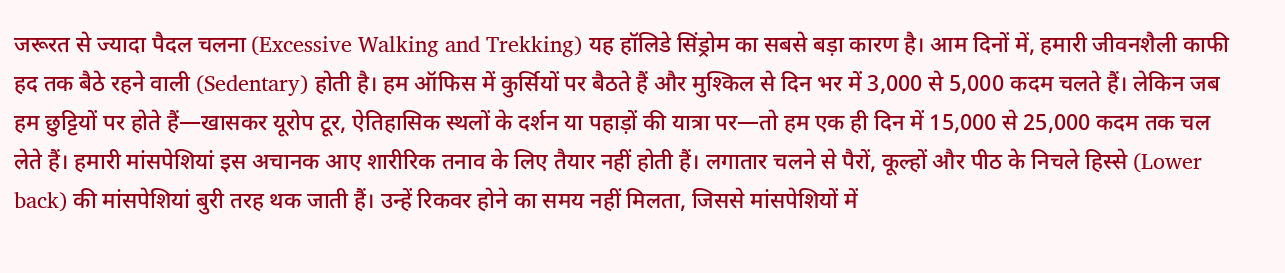जरूरत से ज्यादा पैदल चलना (Excessive Walking and Trekking) यह हॉलिडे सिंड्रोम का सबसे बड़ा कारण है। आम दिनों में, हमारी जीवनशैली काफी हद तक बैठे रहने वाली (Sedentary) होती है। हम ऑफिस में कुर्सियों पर बैठते हैं और मुश्किल से दिन भर में 3,000 से 5,000 कदम चलते हैं। लेकिन जब हम छुट्टियों पर होते हैं—खासकर यूरोप टूर, ऐतिहासिक स्थलों के दर्शन या पहाड़ों की यात्रा पर—तो हम एक ही दिन में 15,000 से 25,000 कदम तक चल लेते हैं। हमारी मांसपेशियां इस अचानक आए शारीरिक तनाव के लिए तैयार नहीं होती हैं। लगातार चलने से पैरों, कूल्हों और पीठ के निचले हिस्से (Lower back) की मांसपेशियां बुरी तरह थक जाती हैं। उन्हें रिकवर होने का समय नहीं मिलता, जिससे मांसपेशियों में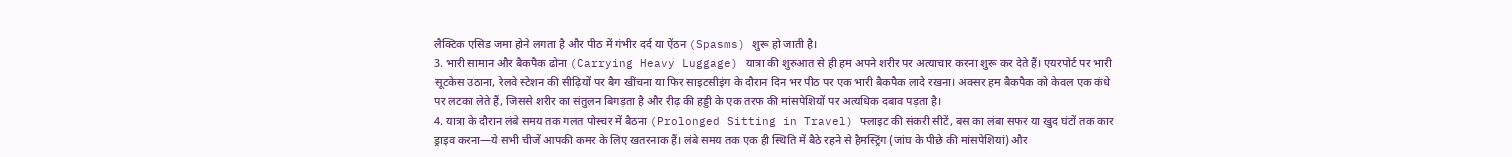लैक्टिक एसिड जमा होने लगता है और पीठ में गंभीर दर्द या ऐंठन (Spasms) शुरू हो जाती है।
3. भारी सामान और बैकपैक ढोना (Carrying Heavy Luggage) यात्रा की शुरुआत से ही हम अपने शरीर पर अत्याचार करना शुरू कर देते हैं। एयरपोर्ट पर भारी सूटकेस उठाना, रेलवे स्टेशन की सीढ़ियों पर बैग खींचना या फिर साइटसीइंग के दौरान दिन भर पीठ पर एक भारी बैकपैक लादे रखना। अक्सर हम बैकपैक को केवल एक कंधे पर लटका लेते हैं, जिससे शरीर का संतुलन बिगड़ता है और रीढ़ की हड्डी के एक तरफ की मांसपेशियों पर अत्यधिक दबाव पड़ता है।
4. यात्रा के दौरान लंबे समय तक गलत पोस्चर में बैठना (Prolonged Sitting in Travel) फ्लाइट की संकरी सीटें, बस का लंबा सफर या खुद घंटों तक कार ड्राइव करना—ये सभी चीजें आपकी कमर के लिए खतरनाक हैं। लंबे समय तक एक ही स्थिति में बैठे रहने से हैमस्ट्रिंग (जांघ के पीछे की मांसपेशियां) और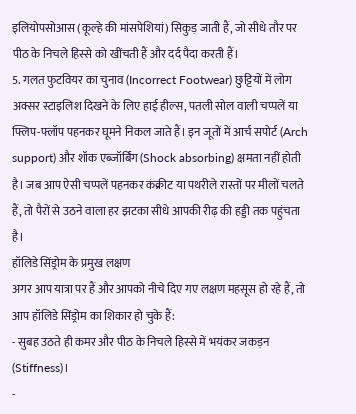इलियोपसोआस (कूल्हे की मांसपेशियां) सिकुड़ जाती हैं, जो सीधे तौर पर पीठ के निचले हिस्से को खींचती हैं और दर्द पैदा करती हैं।
5. गलत फुटवियर का चुनाव (Incorrect Footwear) छुट्टियों में लोग अक्सर स्टाइलिश दिखने के लिए हाई हील्स, पतली सोल वाली चप्पलें या फ्लिप-फ्लॉप पहनकर घूमने निकल जाते हैं। इन जूतों में आर्च सपोर्ट (Arch support) और शॉक एब्जॉर्बिंग (Shock absorbing) क्षमता नहीं होती है। जब आप ऐसी चप्पलें पहनकर कंक्रीट या पथरीले रास्तों पर मीलों चलते हैं, तो पैरों से उठने वाला हर झटका सीधे आपकी रीढ़ की हड्डी तक पहुंचता है।
हॉलिडे सिंड्रोम के प्रमुख लक्षण
अगर आप यात्रा पर हैं और आपको नीचे दिए गए लक्षण महसूस हो रहे हैं, तो आप हॉलिडे सिंड्रोम का शिकार हो चुके हैं:
- सुबह उठते ही कमर और पीठ के निचले हिस्से में भयंकर जकड़न (Stiffness)।
-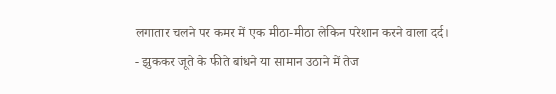लगातार चलने पर कमर में एक मीठा-मीठा लेकिन परेशान करने वाला दर्द।
- झुककर जूते के फीते बांधने या सामान उठाने में तेज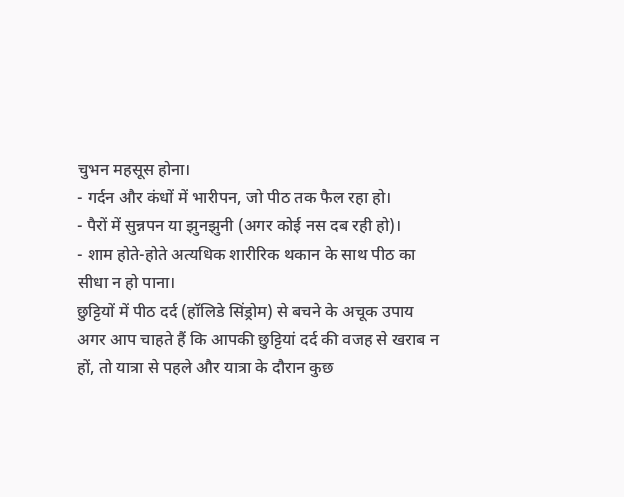चुभन महसूस होना।
- गर्दन और कंधों में भारीपन, जो पीठ तक फैल रहा हो।
- पैरों में सुन्नपन या झुनझुनी (अगर कोई नस दब रही हो)।
- शाम होते-होते अत्यधिक शारीरिक थकान के साथ पीठ का सीधा न हो पाना।
छुट्टियों में पीठ दर्द (हॉलिडे सिंड्रोम) से बचने के अचूक उपाय
अगर आप चाहते हैं कि आपकी छुट्टियां दर्द की वजह से खराब न हों, तो यात्रा से पहले और यात्रा के दौरान कुछ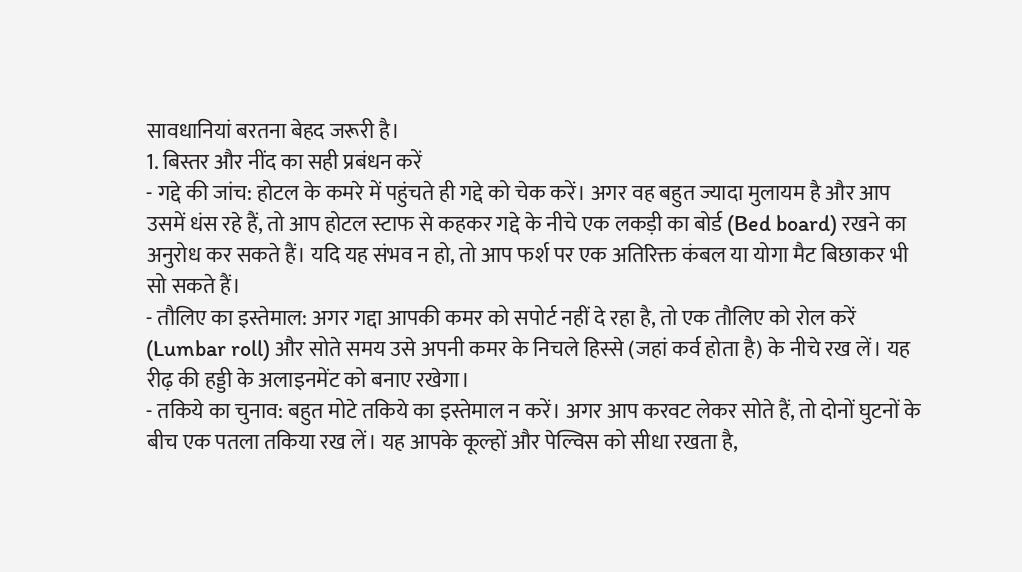सावधानियां बरतना बेहद जरूरी है।
1. बिस्तर और नींद का सही प्रबंधन करें
- गद्दे की जांच: होटल के कमरे में पहुंचते ही गद्दे को चेक करें। अगर वह बहुत ज्यादा मुलायम है और आप उसमें धंस रहे हैं, तो आप होटल स्टाफ से कहकर गद्दे के नीचे एक लकड़ी का बोर्ड (Bed board) रखने का अनुरोध कर सकते हैं। यदि यह संभव न हो, तो आप फर्श पर एक अतिरिक्त कंबल या योगा मैट बिछाकर भी सो सकते हैं।
- तौलिए का इस्तेमाल: अगर गद्दा आपकी कमर को सपोर्ट नहीं दे रहा है, तो एक तौलिए को रोल करें (Lumbar roll) और सोते समय उसे अपनी कमर के निचले हिस्से (जहां कर्व होता है) के नीचे रख लें। यह रीढ़ की हड्डी के अलाइनमेंट को बनाए रखेगा।
- तकिये का चुनाव: बहुत मोटे तकिये का इस्तेमाल न करें। अगर आप करवट लेकर सोते हैं, तो दोनों घुटनों के बीच एक पतला तकिया रख लें। यह आपके कूल्हों और पेल्विस को सीधा रखता है,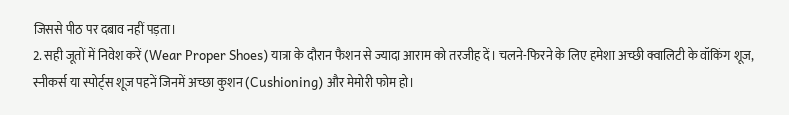जिससे पीठ पर दबाव नहीं पड़ता।
2. सही जूतों में निवेश करें (Wear Proper Shoes) यात्रा के दौरान फैशन से ज्यादा आराम को तरजीह दें। चलने-फिरने के लिए हमेशा अच्छी क्वालिटी के वॉकिंग शूज, स्नीकर्स या स्पोर्ट्स शूज पहनें जिनमें अच्छा कुशन (Cushioning) और मेमोरी फोम हो।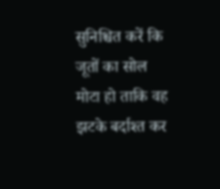सुनिश्चित करें कि जूतों का सोल मोटा हो ताकि वह झटके बर्दाश्त कर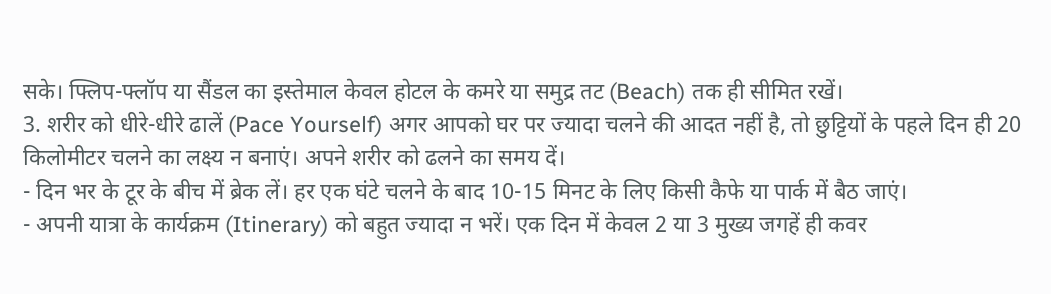सके। फ्लिप-फ्लॉप या सैंडल का इस्तेमाल केवल होटल के कमरे या समुद्र तट (Beach) तक ही सीमित रखें।
3. शरीर को धीरे-धीरे ढालें (Pace Yourself) अगर आपको घर पर ज्यादा चलने की आदत नहीं है, तो छुट्टियों के पहले दिन ही 20 किलोमीटर चलने का लक्ष्य न बनाएं। अपने शरीर को ढलने का समय दें।
- दिन भर के टूर के बीच में ब्रेक लें। हर एक घंटे चलने के बाद 10-15 मिनट के लिए किसी कैफे या पार्क में बैठ जाएं।
- अपनी यात्रा के कार्यक्रम (Itinerary) को बहुत ज्यादा न भरें। एक दिन में केवल 2 या 3 मुख्य जगहें ही कवर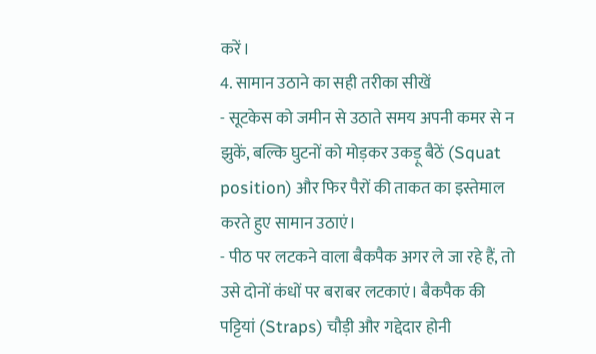करें।
4. सामान उठाने का सही तरीका सीखें
- सूटकेस को जमीन से उठाते समय अपनी कमर से न झुकें, बल्कि घुटनों को मोड़कर उकड़ू बैठें (Squat position) और फिर पैरों की ताकत का इस्तेमाल करते हुए सामान उठाएं।
- पीठ पर लटकने वाला बैकपैक अगर ले जा रहे हैं, तो उसे दोनों कंधों पर बराबर लटकाएं। बैकपैक की पट्टियां (Straps) चौड़ी और गद्देदार होनी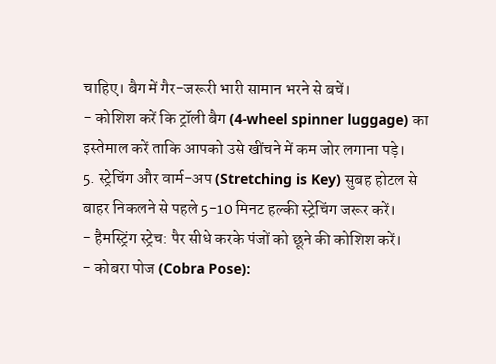चाहिए। बैग में गैर-जरूरी भारी सामान भरने से बचें।
- कोशिश करें कि ट्रॉली बैग (4-wheel spinner luggage) का इस्तेमाल करें ताकि आपको उसे खींचने में कम जोर लगाना पड़े।
5. स्ट्रेचिंग और वार्म-अप (Stretching is Key) सुबह होटल से बाहर निकलने से पहले 5-10 मिनट हल्की स्ट्रेचिंग जरूर करें।
- हैमस्ट्रिंग स्ट्रेच: पैर सीधे करके पंजों को छूने की कोशिश करें।
- कोबरा पोज (Cobra Pose):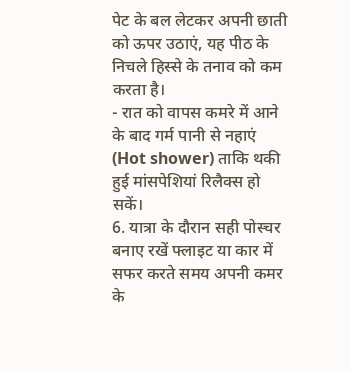पेट के बल लेटकर अपनी छाती को ऊपर उठाएं, यह पीठ के निचले हिस्से के तनाव को कम करता है।
- रात को वापस कमरे में आने के बाद गर्म पानी से नहाएं (Hot shower) ताकि थकी हुई मांसपेशियां रिलैक्स हो सकें।
6. यात्रा के दौरान सही पोस्चर बनाए रखें फ्लाइट या कार में सफर करते समय अपनी कमर के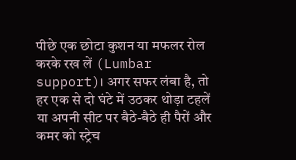पीछे एक छोटा कुशन या मफलर रोल करके रख लें (Lumbar support)। अगर सफर लंबा है, तो हर एक से दो घंटे में उठकर थोड़ा टहलें या अपनी सीट पर बैठे-बैठे ही पैरों और कमर को स्ट्रेच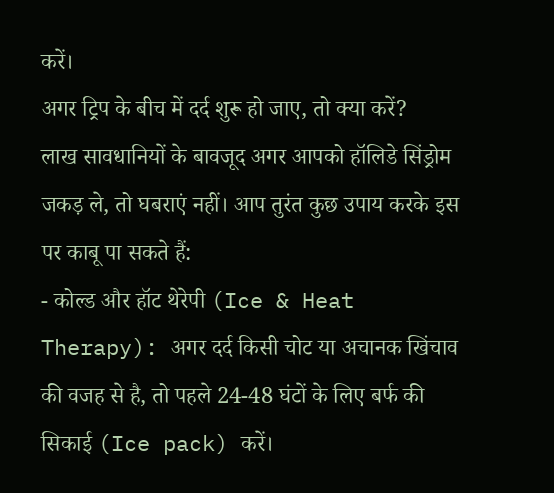करें।
अगर ट्रिप के बीच में दर्द शुरू हो जाए, तो क्या करें?
लाख सावधानियों के बावजूद अगर आपको हॉलिडे सिंड्रोम जकड़ ले, तो घबराएं नहीं। आप तुरंत कुछ उपाय करके इस पर काबू पा सकते हैं:
- कोल्ड और हॉट थेरेपी (Ice & Heat Therapy): अगर दर्द किसी चोट या अचानक खिंचाव की वजह से है, तो पहले 24-48 घंटों के लिए बर्फ की सिकाई (Ice pack) करें।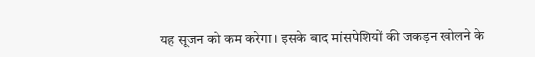यह सूजन को कम करेगा। इसके बाद मांसपेशियों की जकड़न खोलने के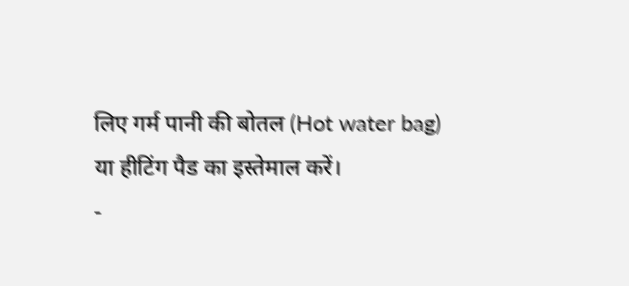लिए गर्म पानी की बोतल (Hot water bag) या हीटिंग पैड का इस्तेमाल करें।
-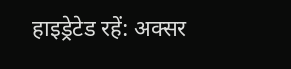हाइड्रेटेड रहें: अक्सर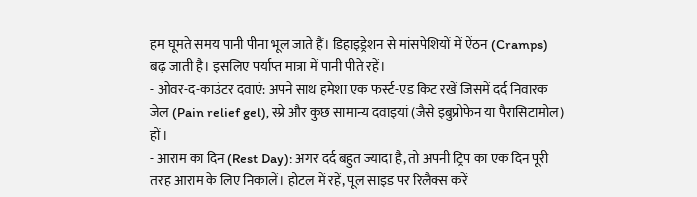हम घूमते समय पानी पीना भूल जाते हैं। डिहाइड्रेशन से मांसपेशियों में ऐंठन (Cramps) बढ़ जाती है। इसलिए पर्याप्त मात्रा में पानी पीते रहें।
- ओवर-द-काउंटर दवाएं: अपने साथ हमेशा एक फर्स्ट-एड किट रखें जिसमें दर्द निवारक जेल (Pain relief gel), स्प्रे और कुछ सामान्य दवाइयां (जैसे इबुप्रोफेन या पैरासिटामोल) हों।
- आराम का दिन (Rest Day): अगर दर्द बहुत ज्यादा है, तो अपनी ट्रिप का एक दिन पूरी तरह आराम के लिए निकालें। होटल में रहें, पूल साइड पर रिलैक्स करें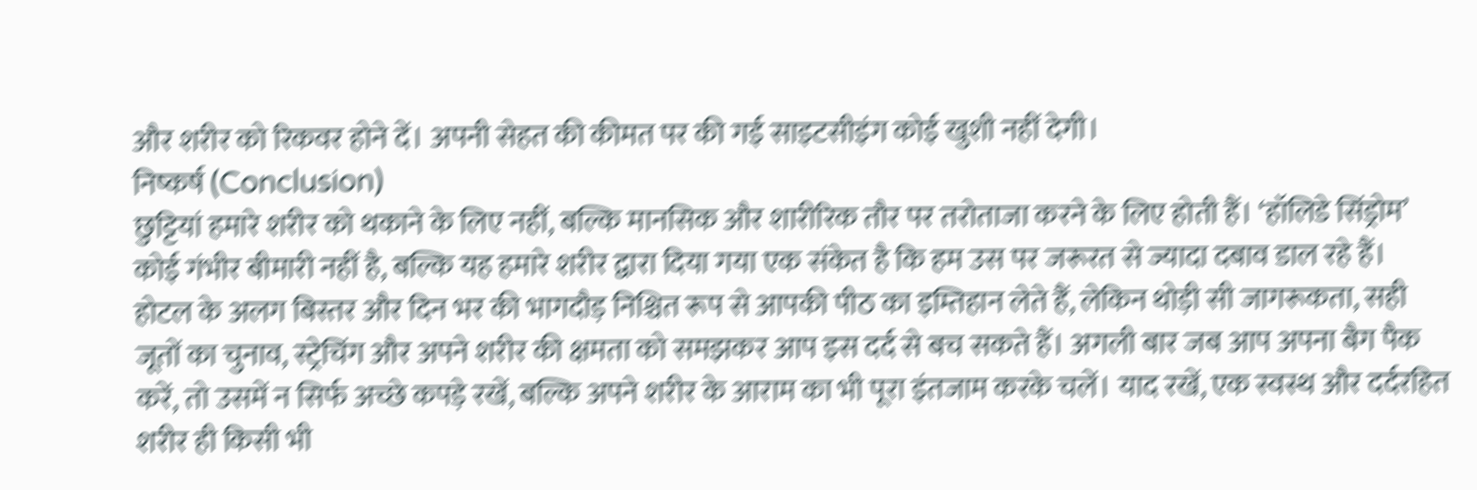और शरीर को रिकवर होने दें। अपनी सेहत की कीमत पर की गई साइटसीइंग कोई खुशी नहीं देगी।
निष्कर्ष (Conclusion)
छुट्टियां हमारे शरीर को थकाने के लिए नहीं, बल्कि मानसिक और शारीरिक तौर पर तरोताजा करने के लिए होती हैं। ‘हॉलिडे सिंड्रोम’ कोई गंभीर बीमारी नहीं है, बल्कि यह हमारे शरीर द्वारा दिया गया एक संकेत है कि हम उस पर जरूरत से ज्यादा दबाव डाल रहे हैं।
होटल के अलग बिस्तर और दिन भर की भागदौड़ निश्चित रूप से आपकी पीठ का इम्तिहान लेते हैं, लेकिन थोड़ी सी जागरूकता, सही जूतों का चुनाव, स्ट्रेचिंग और अपने शरीर की क्षमता को समझकर आप इस दर्द से बच सकते हैं। अगली बार जब आप अपना बैग पैक करें, तो उसमें न सिर्फ अच्छे कपड़े रखें, बल्कि अपने शरीर के आराम का भी पूरा इंतजाम करके चलें। याद रखें, एक स्वस्थ और दर्दरहित शरीर ही किसी भी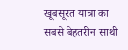खूबसूरत यात्रा का सबसे बेहतरीन साथी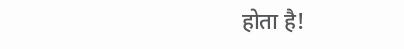होता है!